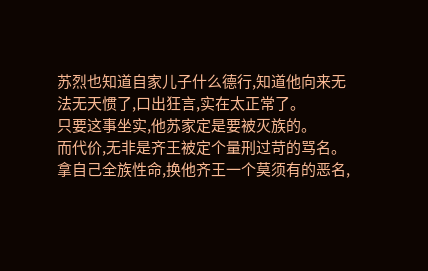苏烈也知道自家儿子什么德行,知道他向来无法无天惯了,口出狂言,实在太正常了。
只要这事坐实,他苏家定是要被灭族的。
而代价,无非是齐王被定个量刑过苛的骂名。
拿自己全族性命,换他齐王一个莫须有的恶名,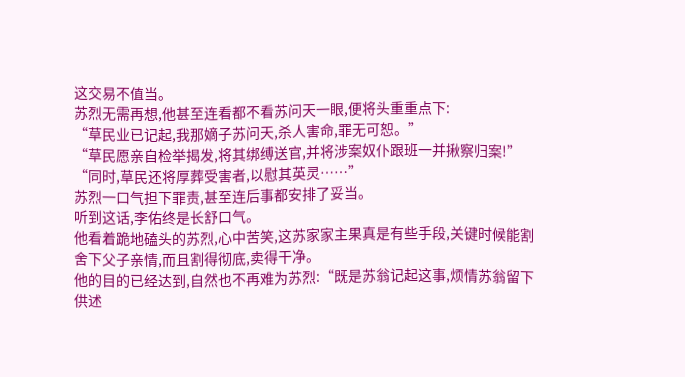这交易不值当。
苏烈无需再想,他甚至连看都不看苏问天一眼,便将头重重点下:
“草民业已记起,我那嫡子苏问天,杀人害命,罪无可恕。”
“草民愿亲自检举揭发,将其绑缚送官,并将涉案奴仆跟班一并揪察归案!”
“同时,草民还将厚葬受害者,以慰其英灵……”
苏烈一口气担下罪责,甚至连后事都安排了妥当。
听到这话,李佑终是长舒口气。
他看着跪地磕头的苏烈,心中苦笑,这苏家家主果真是有些手段,关键时候能割舍下父子亲情,而且割得彻底,卖得干净。
他的目的已经达到,自然也不再难为苏烈:“既是苏翁记起这事,烦情苏翁留下供述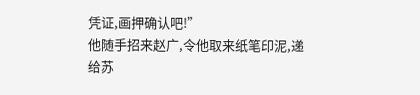凭证,画押确认吧!”
他随手招来赵广,令他取来纸笔印泥,递给苏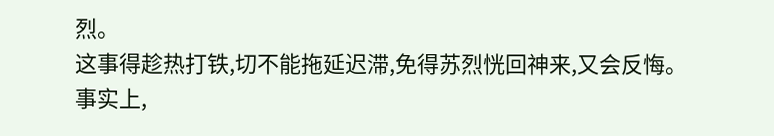烈。
这事得趁热打铁,切不能拖延迟滞,免得苏烈恍回神来,又会反悔。
事实上,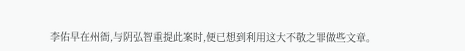李佑早在州衙,与阴弘智重提此案时,便已想到利用这大不敬之罪做些文章。